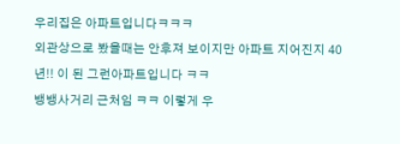우리집은 아파트입니다ㅋㅋㅋ
외관상으로 봤을때는 안후져 보이지만 아파트 지어진지 40년!! 이 된 그런아파트입니다 ㅋㅋ
뱅뱅사거리 근처임 ㅋㅋ 이렇게 우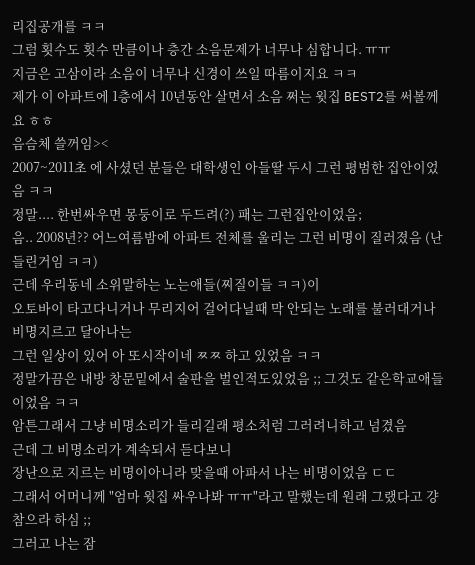리집공개를 ㅋㅋ
그럼 횟수도 횟수 만큼이나 층간 소음문제가 너무나 심합니다. ㅠㅠ
지금은 고삼이라 소음이 너무나 신경이 쓰일 따름이지요 ㅋㅋ
제가 이 아파트에 1층에서 10년동안 살면서 소음 쩌는 윗집 BEST2를 써볼께요 ㅎㅎ
음슴체 쓸꺼임><
2007~2011초 에 사셨던 분들은 대학생인 아들딸 두시 그런 평범한 집안이었음 ㅋㅋ
정말.... 한번싸우면 몽둥이로 두드려(?) 패는 그런집안이었음;
음.. 2008년?? 어느여름밤에 아파트 전체를 울리는 그런 비명이 질러졌음 (난 들린거임 ㅋㅋ)
근데 우리동네 소위말하는 노는애들(찌질이들 ㅋㅋ)이
오토바이 타고다니거나 무리지어 걸어다닐때 막 안되는 노래를 불러대거나 비명지르고 달아나는
그런 일상이 있어 아 또시작이네 ㅉㅉ 하고 있었음 ㅋㅋ
정말가끔은 내방 창문밑에서 술판을 벌인적도있었음 ;; 그것도 같은학교애들이었음 ㅋㅋ
암튼그래서 그냥 비명소리가 들리길래 평소처럼 그러려니하고 넘겼음
근데 그 비명소리가 계속되서 듣다보니
장난으로 지르는 비명이아니라 맞을때 아파서 나는 비명이었음 ㄷㄷ
그래서 어머니께 "엄마 윗집 싸우나봐 ㅠㅠ"라고 말했는데 원래 그랬다고 걍 참으라 하심 ;;
그러고 나는 잠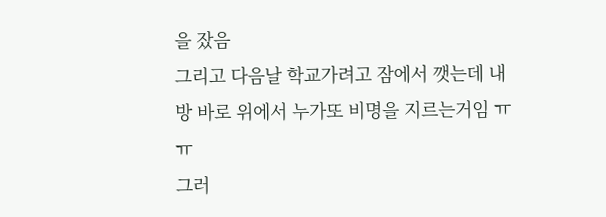을 잤음
그리고 다음날 학교가려고 잠에서 깻는데 내방 바로 위에서 누가또 비명을 지르는거임 ㅠㅠ
그러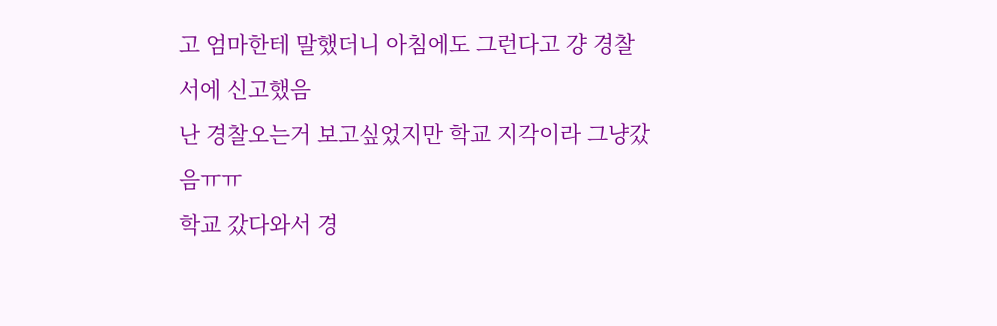고 엄마한테 말했더니 아침에도 그런다고 걍 경찰서에 신고했음
난 경찰오는거 보고싶었지만 학교 지각이라 그냥갔음ㅠㅠ
학교 갔다와서 경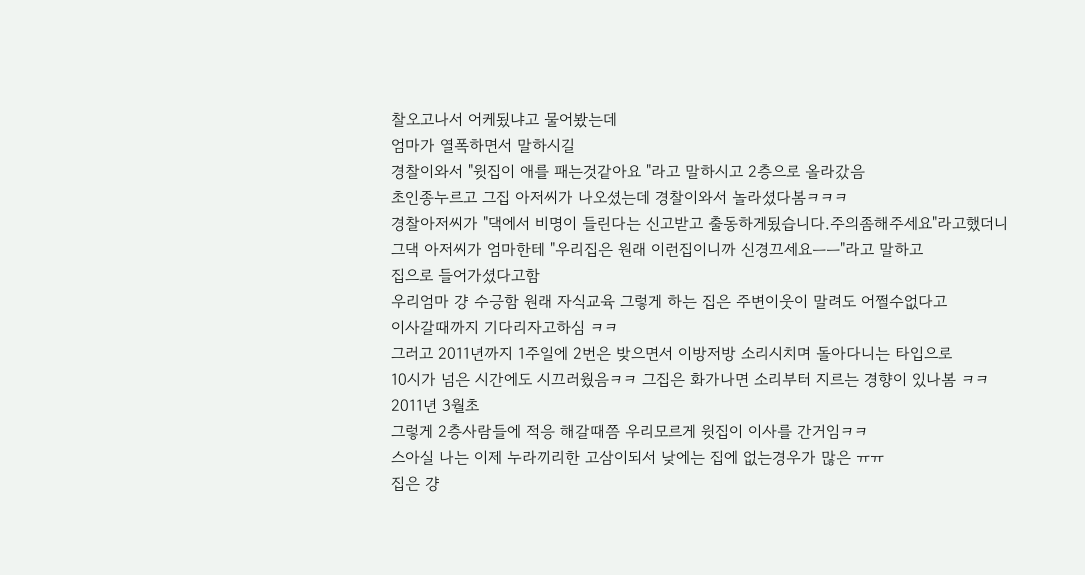찰오고나서 어케됬냐고 물어봤는데
엄마가 열폭하면서 말하시길
경찰이와서 "윗집이 애를 패는것같아요 "라고 말하시고 2층으로 올라갔음
초인종누르고 그집 아저씨가 나오셨는데 경찰이와서 놀라셨다봄ㅋㅋㅋ
경찰아저씨가 "댁에서 비명이 들린다는 신고받고 출동하게됬습니다.주의좀해주세요"라고했더니
그댁 아저씨가 엄마한테 "우리집은 원래 이런집이니까 신경끄세요ㅡㅡ"라고 말하고
집으로 들어가셨다고함
우리엄마 걍 수긍함 원래 자식교육 그렇게 하는 집은 주변이웃이 말려도 어쩔수없다고
이사갈때까지 기다리자고하심 ㅋㅋ
그러고 2011년까지 1주일에 2번은 밪으면서 이방저방 소리시치며 돌아다니는 타입으로
10시가 넘은 시간에도 시끄러웠음ㅋㅋ 그집은 화가나면 소리부터 지르는 경향이 있나봄 ㅋㅋ
2011년 3월초
그렇게 2층사람들에 적응 해갈때쯤 우리모르게 윗집이 이사를 간거임ㅋㅋ
스아실 나는 이제 누라끼리한 고삼이되서 낮에는 집에 없는경우가 많은 ㅠㅠ
집은 걍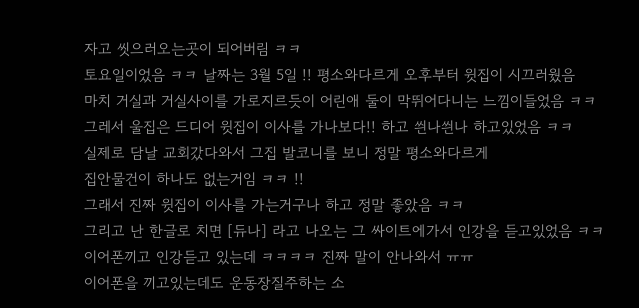자고 씻으러오는곳이 되어버림 ㅋㅋ
토요일이었음 ㅋㅋ 날짜는 3월 5일 !! 평소와다르게 오후부터 윗집이 시끄러웠음
마치 거실과 거실사이를 가로지르듯이 어린애 둘이 막뛰어다니는 느낌이들었음 ㅋㅋ
그레서 울집은 드디어 윗집이 이사를 가나보다!! 하고 씐나씐나 하고있었음 ㅋㅋ
실제로 담날 교회갔다와서 그집 발코니를 보니 정말 평소와다르게
집안물건이 하나도 없는거임 ㅋㅋ !!
그래서 진짜 윗집이 이사를 가는거구나 하고 정말 좋았음 ㅋㅋ
그리고 난 한글로 치면 [듀나] 라고 나오는 그 싸이트에가서 인강을 듣고있었음 ㅋㅋ
이어폰끼고 인강듣고 있는데 ㅋㅋㅋㅋ 진짜 말이 안나와서 ㅠㅠ
이어폰을 끼고있는데도 운동장질주하는 소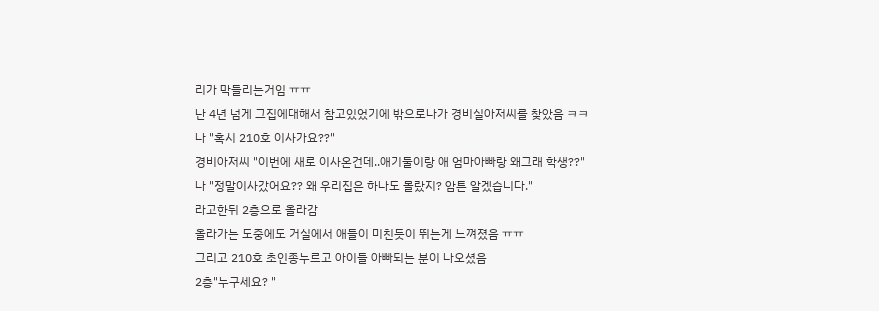리가 막들리는거임 ㅠㅠ
난 4년 넘게 그집에대해서 참고있었기에 밖으로나가 경비실아저씨를 찾았음 ㅋㅋ
나 "혹시 210호 이사가요??"
경비아저씨 "이번에 새로 이사온건데..애기둘이랑 애 엄마아빠랑 왜그래 학생??"
나 "정말이사갔어요?? 왜 우리집은 하나도 몰랐지? 암튼 알겠습니다."
라고한뒤 2층으로 올라감
올라가는 도중에도 거실에서 애들이 미친듯이 뛰는게 느껴졌음 ㅠㅠ
그리고 210호 초인종누르고 아이들 아빠되는 분이 나오셨음
2층"누구세요? "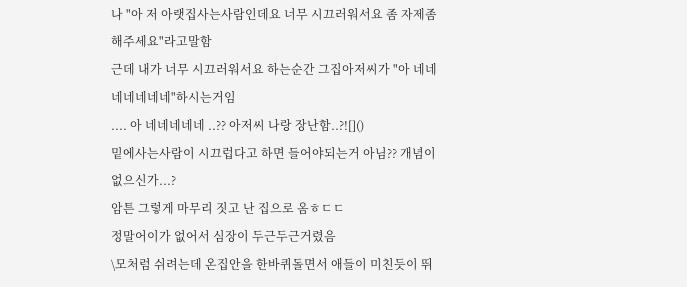나 "아 저 아랫집사는사람인데요 너무 시끄러워서요 좀 자제좀해주세요"라고말함
근데 내가 너무 시끄러워서요 하는순간 그집아저씨가 "아 네네네네네네네"하시는거임
.... 아 네네네네네 ..?? 아저씨 나랑 장난함..?![]()
밑에사는사람이 시끄럽다고 하면 들어야되는거 아님?? 개념이 없으신가...?
암튼 그렇게 마무리 짓고 난 집으로 옴ㅎㄷㄷ
정말어이가 없어서 심장이 두근두근거렸음
\모처럼 쉬려는데 온집안을 한바퀴돌면서 애들이 미친듯이 뛰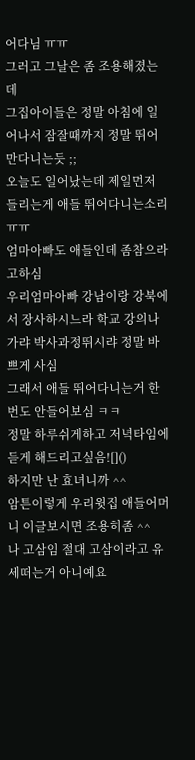어다님 ㅠㅠ
그러고 그날은 좀 조용해졌는데
그집아이들은 정말 아침에 일어나서 잠잘때까지 정말 뛰어만다니는듯 ;;
오늘도 일어났는데 제일먼저 들리는게 애들 뛰어다니는소리 ㅠㅠ
엄마아빠도 애들인데 좀참으라고하심
우리엄마아빠 강남이랑 강북에서 장사하시느라 학교 강의나가랴 박사과정뛰시랴 정말 바쁘게 사심
그래서 애들 뛰어다니는거 한번도 안들어보심 ㅋㅋ
정말 하루쉬게하고 저녁타임에 듣게 해드리고싶음![]()
하지만 난 효녀니까 ^^
암튼이렇게 우리윗집 애들어머니 이글보시면 조용히좀 ^^
나 고삼임 절대 고삼이라고 유세떠는거 아니예요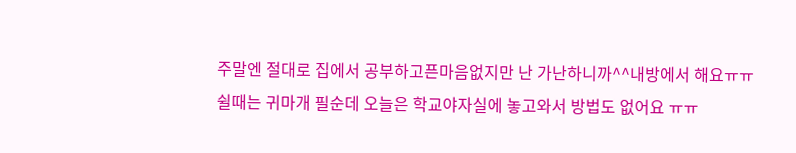주말엔 절대로 집에서 공부하고픈마음없지만 난 가난하니까^^내방에서 해요ㅠㅠ
쉴때는 귀마개 필순데 오늘은 학교야자실에 놓고와서 방법도 없어요 ㅠㅠ